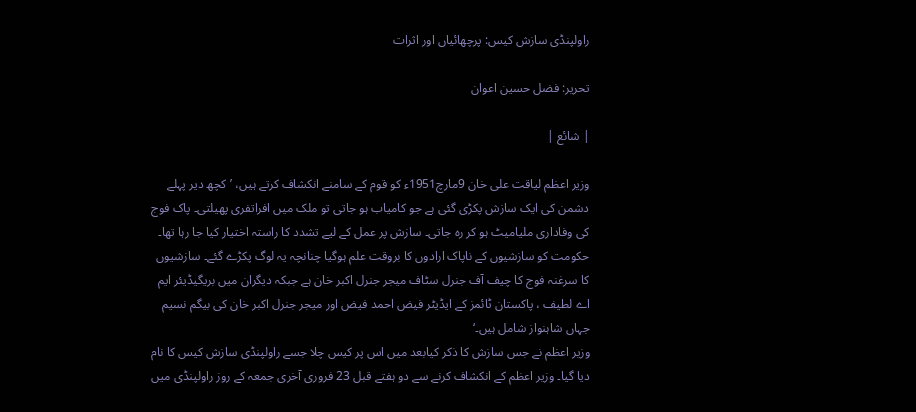راولپنڈی سازش کیس: پرچھائیاں اور اثرات

تحریر: فضل حسین اعوان

| شائع |

وزیر اعظم لیاقت علی خان 9مارچ1951ء کو قوم کے سامنے انکشاف کرتے ہیں، ’کچھ دیر پہلے دشمن کی ایک سازش پکڑی گئی ہے جو کامیاب ہو جاتی تو ملک میں افراتفری پھیلتی۔ پاک فوج کی وفاداری ملیامیٹ ہو کر رہ جاتی۔ سازش پر عمل کے لیے تشدد کا راستہ اختیار کیا جا رہا تھا۔ حکومت کو سازشیوں کے ناپاک ارادوں کا بروقت علم ہوگیا چنانچہ یہ لوگ پکڑے گئے۔ سازشیوں کا سرغنہ فوج کا چیف آف جنرل سٹاف میجر جنرل اکبر خان ہے جبکہ دیگران میں بریگیڈیئر ایم اے لطیف ، پاکستان ٹائمز کے ایڈیٹر فیض احمد فیض اور میجر جنرل اکبر خان کی بیگم نسیم جہاں شاہنواز شامل ہیں۔‘
وزیر اعظم نے جس سازش کا ذکر کیابعد میں اس پر کیس چلا جسے راولپنڈی سازش کیس کا نام دیا گیا۔ وزیر اعظم کے انکشاف کرنے سے دو ہفتے قبل 23 فروری آخری جمعہ کے روز راولپنڈی میں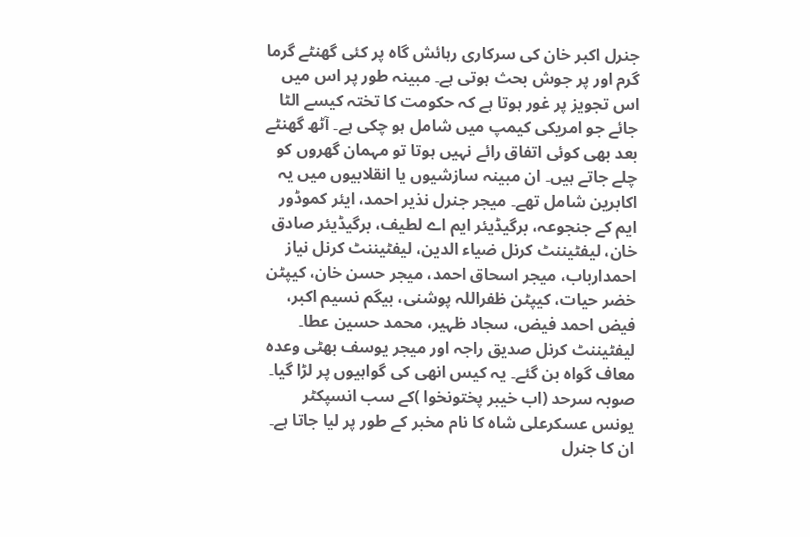جنرل اکبر خان کی سرکاری رہائش گاہ پر کئی گھنٹے گرما گرم اور پر جوش بحث ہوتی ہے۔ مبینہ طور پر اس میں اس تجویز پر غور ہوتا ہے کہ حکومت کا تختہ کیسے الٹا جائے جو امریکی کیمپ میں شامل ہو چکی ہے۔ آٹھ گھنٹے بعد بھی کوئی اتفاق رائے نہیں ہوتا تو مہمان گھروں کو چلے جاتے ہیں۔ ان مبینہ سازشیوں یا انقلابیوں میں یہ اکابرین شامل تھے۔ میجر جنرل نذیر احمد، ایئر کموڈور ایم کے جنجوعہ، برگیڈیئر ایم اے لطیف، برگیڈیئر صادق خان، لیفٹیننٹ کرنل ضیاء الدین، لیفٹیننٹ کرنل نیاز احمدارباب، میجر اسحاق احمد، میجر حسن خان، کیپٹن خضر حیات، کیپٹن ظفراللہ پوشنی، بیگم نسیم اکبر، فیض احمد فیض، سجاد ظہیر، محمد حسین عطا۔ لیفٹیننٹ کرنل صدیق راجہ اور میجر یوسف بھٹی وعدہ معاف گواہ بن گئے۔ یہ کیس انھی کی گواہیوں پر لڑا گیا۔ صوبہ سرحد (اب خیبر پختونخوا )کے سب انسپکٹر یونس عسکرعلی شاہ کا نام مخبر کے طور پر لیا جاتا ہے۔ ان کا جنرل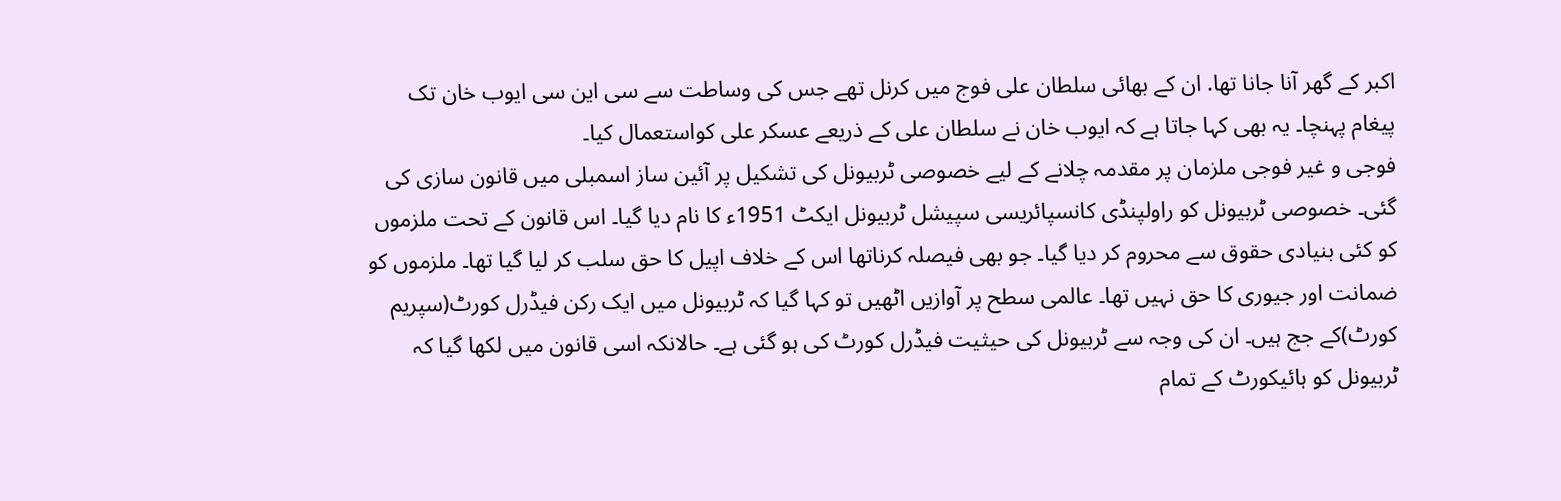اکبر کے گھر آنا جانا تھا. ان کے بھائی سلطان علی فوج میں کرنل تھے جس کی وساطت سے سی این سی ایوب خان تک پیغام پہنچا۔ یہ بھی کہا جاتا ہے کہ ایوب خان نے سلطان علی کے ذریعے عسکر علی کواستعمال کیا۔
فوجی و غیر فوجی ملزمان پر مقدمہ چلانے کے لیے خصوصی ٹربیونل کی تشکیل پر آئین ساز اسمبلی میں قانون سازی کی گئی۔ خصوصی ٹربیونل کو راولپنڈی کانسپائریسی سپیشل ٹربیونل ایکٹ 1951ء کا نام دیا گیا۔ اس قانون کے تحت ملزموں کو کئی بنیادی حقوق سے محروم کر دیا گیا۔ جو بھی فیصلہ کرناتھا اس کے خلاف اپیل کا حق سلب کر لیا گیا تھا۔ ملزموں کو ضمانت اور جیوری کا حق نہیں تھا۔ عالمی سطح پر آوازیں اٹھیں تو کہا گیا کہ ٹربیونل میں ایک رکن فیڈرل کورٹ(سپریم کورٹ)کے جج ہیں۔ ان کی وجہ سے ٹربیونل کی حیثیت فیڈرل کورٹ کی ہو گئی ہے۔ حالانکہ اسی قانون میں لکھا گیا کہ ٹربیونل کو ہائیکورٹ کے تمام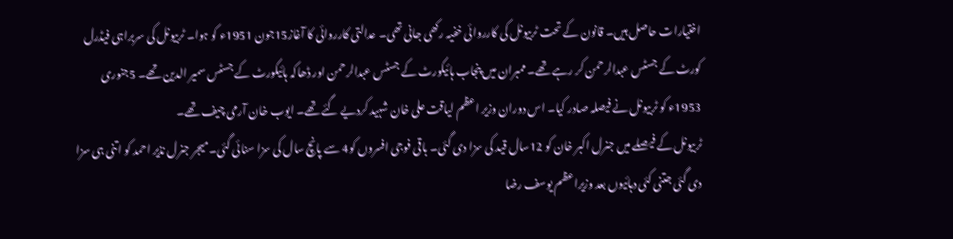اختیارات حاصل ہیں۔ قانون کے تحت ٹربیونل کی کارروائی خفیہ رکھی جانی تھی۔ عدالتی کارروائی کا آغاز15جون 1951ء کو ہوا۔ ٹربیونل کی سربراہی فیڈرل کورٹ کے جسٹس عبدالرحمن کر رہے تھے۔ ممبران میں پنجاب ہائیکورٹ کے جسٹس عبدالرحمن اور ڈھاکہ ہائیکورٹ کے جسٹس سمیر الدین تھے۔ 5جنوری 1953ء کو ٹربیونل نے فیصلہ صادر کیا۔ اس دوران وزیر اعظم لیاقت علی خان شہید کردیے گئے تھے۔ ایوب خان آرمی چیف تھے۔
ٹربیونل کے فیصلے میں جنرل اکبر خان کو 12سال قید کی سزا دی گئی۔ باقی فوجی افسروں کو4 سے پانچ سال کی سزا سنائی گئی۔ میجر جنرل نذیر احمد کو اتنی ہی سزا دی گئی جتنی کئی دہائیوں بعد وزیراعظم یوسف رضا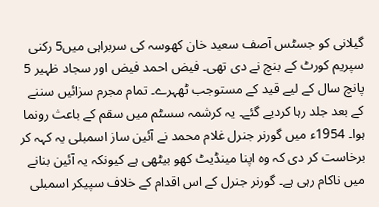گیلانی کو جسٹس آصف سعید خان کھوسہ کی سربراہی میں5 رکنی سپریم کورٹ کے بنچ نے دی تھی۔ فیض احمد فیض اور سجاد ظہیر 5 پانچ سال کے لیے قید کے مستوجب ٹھہرے۔ تمام مجرم سزائیں سننے کے بعد جلد رہا کردیے گئے۔ یہ کرشمہ سسٹم میں سقم کے باعث رونما ہوا۔ 1954ء میں گورنر جنرل غلام محمد نے آئین ساز اسمبلی یہ کہہ کر برخاست کر دی کہ وہ اپنا مینڈیٹ کھو بیٹھی ہے کیونکہ یہ آئین بنانے میں ناکام رہی ہے۔ گورنر جنرل کے اس اقدام کے خلاف سپیکر اسمبلی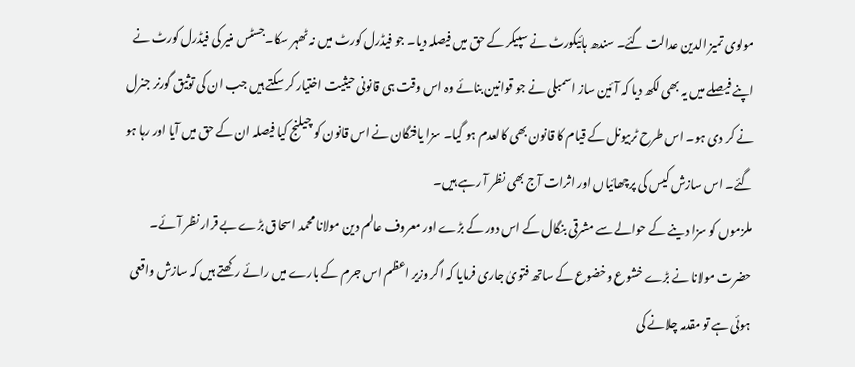مولوی تمیز الدین عدالت گئے۔ سندھ ہائیکورٹ نے سپیکر کے حق میں فیصلہ دیا۔ جو فیڈرل کورٹ میں نہ ٹھہر سکا۔جسٹس منیر کی فیڈرل کورٹ نے اپنے فیصلے میں یہ بھی لکھ دیا کہ آئین ساز اسمبلی نے جو قوانین بنائے وہ اس وقت ہی قانونی حیثیت اختیار کر سکتے ہیں جب ان کی توثیق گورنر جنرل نے کر دی ہو۔ اس طرح ٹربیونل کے قیام کا قانون بھی کالعدم ہو گیا۔ سزا یافتگان نے اس قانون کو چیلنج کیا فیصلہ ان کے حق میں آیا اور رہا ہو گئے۔ اس سازش کیس کی پرچھائیاں اور اثرات آج بھی نظر آ رہے ہیں۔
ملزموں کو سزا دینے کے حوالے سے مشرقی بنگال کے اس دور کے بڑے اور معروف عالم دین مولانا محمد اسحاق بڑے بے قرار نظر آئے۔ حضرت مولانا نے بڑے خشوع وخضوع کے ساتھ فتویٰ جاری فرمایا کہ اگر وزیر اعظم اس جرم کے بارے میں رائے رکھتے ہیں کہ سازش واقعی ہوئی ہے تو مقدمہ چلانے کی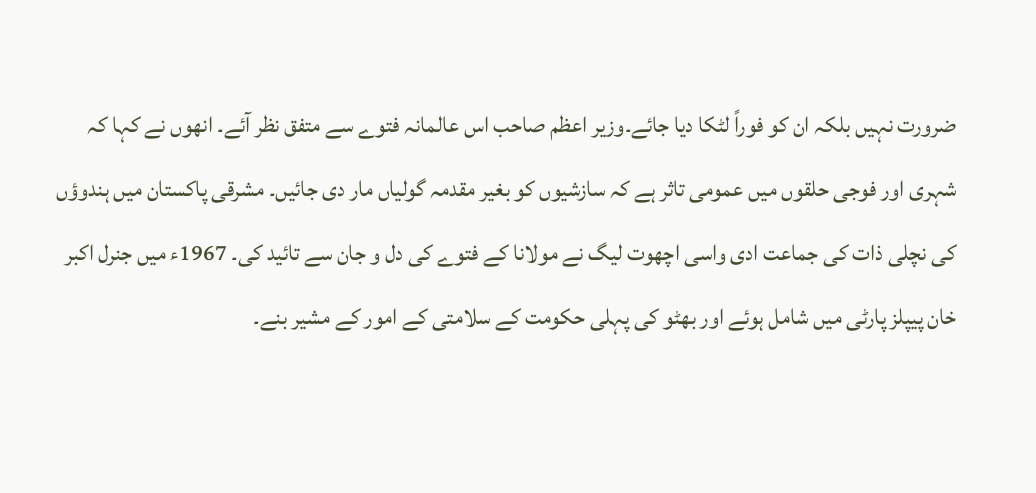ضرورت نہیں بلکہ ان کو فوراً لٹکا دیا جائے۔وزیر اعظم صاحب اس عالمانہ فتوے سے متفق نظر آئے۔ انھوں نے کہا کہ شہری اور فوجی حلقوں میں عمومی تاثر ہے کہ سازشیوں کو بغیر مقدمہ گولیاں مار دی جائیں۔ مشرقی پاکستان میں ہندوؤں کی نچلی ذات کی جماعت ادی واسی اچھوت لیگ نے مولانا کے فتوے کی دل و جان سے تائید کی۔ 1967ء میں جنرل اکبر خان پیپلز پارٹی میں شامل ہوئے اور بھٹو کی پہلی حکومت کے سلامتی کے امور کے مشیر بنے۔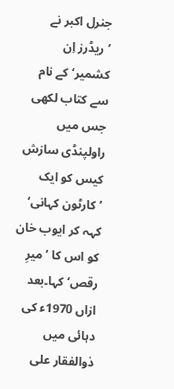جنرل اکبر نے ’ریڈرز اِن کشمیر‘ کے نام سے کتاب لکھی جس میں راولپنڈی سازش کیس کو ایک ’کارٹون کہانی‘ کہہ کر ایوب خان کو اس کا ’میرِ رقص‘ کہا۔بعد ازاں 1970ء کی دہائی میں ذوالفقار علی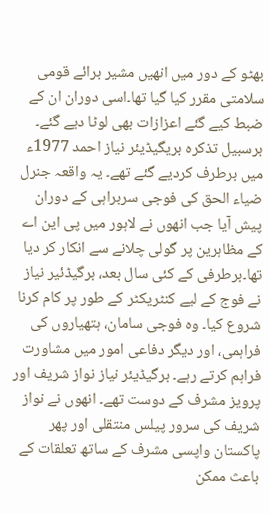بھٹو کے دور میں انھیں مشیر برائے قومی سلامتی مقرر کیا گیا تھا۔اسی دوران ان کے ضبط کیے گئے اعزازات بھی لوٹا دیے گئے۔
برسبیل تذکرہ بریگیڈیئر نیاز احمد 1977ء میں برطرف کردیے گئے تھے۔ یہ واقعہ جنرل ضیاء الحق کی فوجی سربراہی کے دوران پیش آیا جب انھوں نے لاہور میں پی این اے کے مظاہرین پر گولی چلانے سے انکار کر دیا تھا۔برطرفی کے کئی سال بعد، برگیڈئیر نیاز نے فوج کے لیے کنٹریکٹر کے طور پر کام کرنا شروع کیا۔ وہ فوجی سامان، ہتھیاروں کی فراہمی، اور دیگر دفاعی امور میں مشاورت فراہم کرتے رہے۔ برگیڈیئر نیاز نواز شریف اور پرویز مشرف کے دوست تھے۔ انھوں نے نواز شریف کی سرور پیلس منتقلی اور پھر پاکستان واپسی مشرف کے ساتھ تعلقات کے باعث ممکن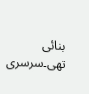بنائی تھی۔سرسری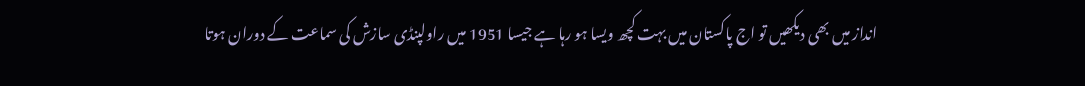انداز میں بھی دیکھیں تو اج پاکستان میں بہت کچھ ویسا ہو رہا ہے جیسا 1951 میں راولپنڈی سازش کی سماعت کے دوران ہوتا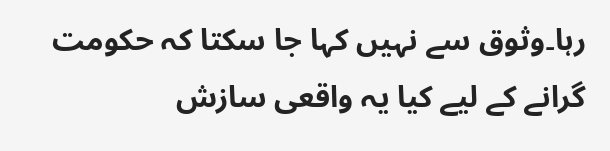رہا۔وثوق سے نہیں کہا جا سکتا کہ حکومت گرانے کے لیے کیا یہ واقعی سازش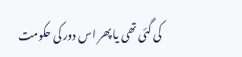کی گئی تھی یا پھر اس دور کی حکومت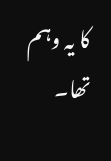کا یہ وہم تھا۔